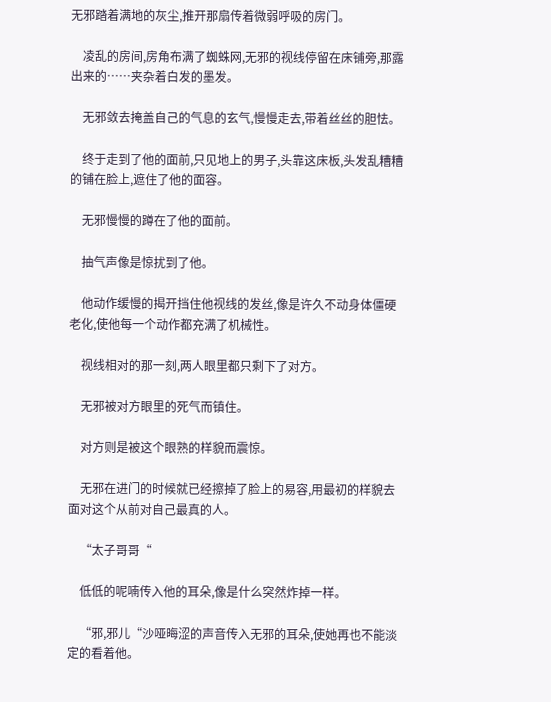无邪踏着满地的灰尘,推开那扇传着微弱呼吸的房门。

    凌乱的房间,房角布满了蜘蛛网,无邪的视线停留在床铺旁,那露出来的……夹杂着白发的墨发。

    无邪敛去掩盖自己的气息的玄气,慢慢走去,带着丝丝的胆怯。

    终于走到了他的面前,只见地上的男子,头靠这床板,头发乱糟糟的铺在脸上,遮住了他的面容。

    无邪慢慢的蹲在了他的面前。

    抽气声像是惊扰到了他。

    他动作缓慢的揭开挡住他视线的发丝,像是许久不动身体僵硬老化,使他每一个动作都充满了机械性。

    视线相对的那一刻,两人眼里都只剩下了对方。

    无邪被对方眼里的死气而镇住。

    对方则是被这个眼熟的样貌而震惊。

    无邪在进门的时候就已经擦掉了脸上的易容,用最初的样貌去面对这个从前对自己最真的人。

    “太子哥哥“

    低低的呢喃传入他的耳朵,像是什么突然炸掉一样。

    “邪,邪儿“沙哑晦涩的声音传入无邪的耳朵,使她再也不能淡定的看着他。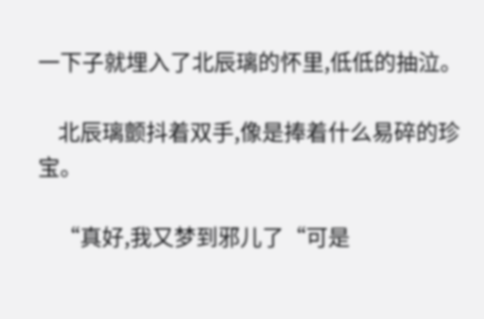一下子就埋入了北辰璃的怀里,低低的抽泣。

    北辰璃颤抖着双手,像是捧着什么易碎的珍宝。

    “真好,我又梦到邪儿了“可是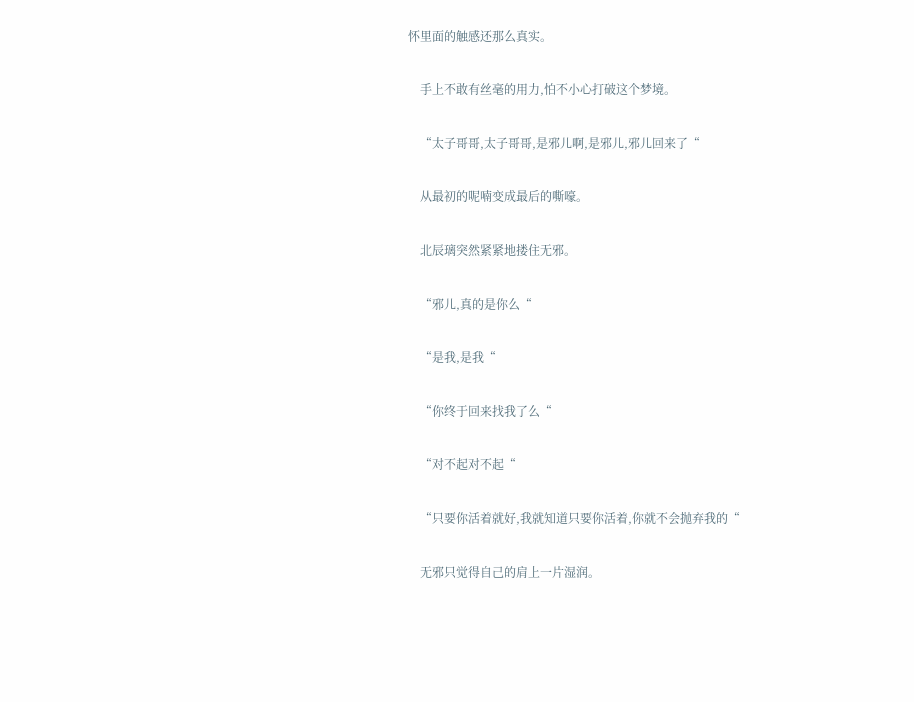怀里面的触感还那么真实。

    手上不敢有丝毫的用力,怕不小心打破这个梦境。

    “太子哥哥,太子哥哥,是邪儿啊,是邪儿,邪儿回来了“

    从最初的呢喃变成最后的嘶嚎。

    北辰璃突然紧紧地搂住无邪。

    “邪儿,真的是你么“

    “是我,是我“

    “你终于回来找我了么“

    “对不起对不起“

    “只要你活着就好,我就知道只要你活着,你就不会抛弃我的“

    无邪只觉得自己的肩上一片湿润。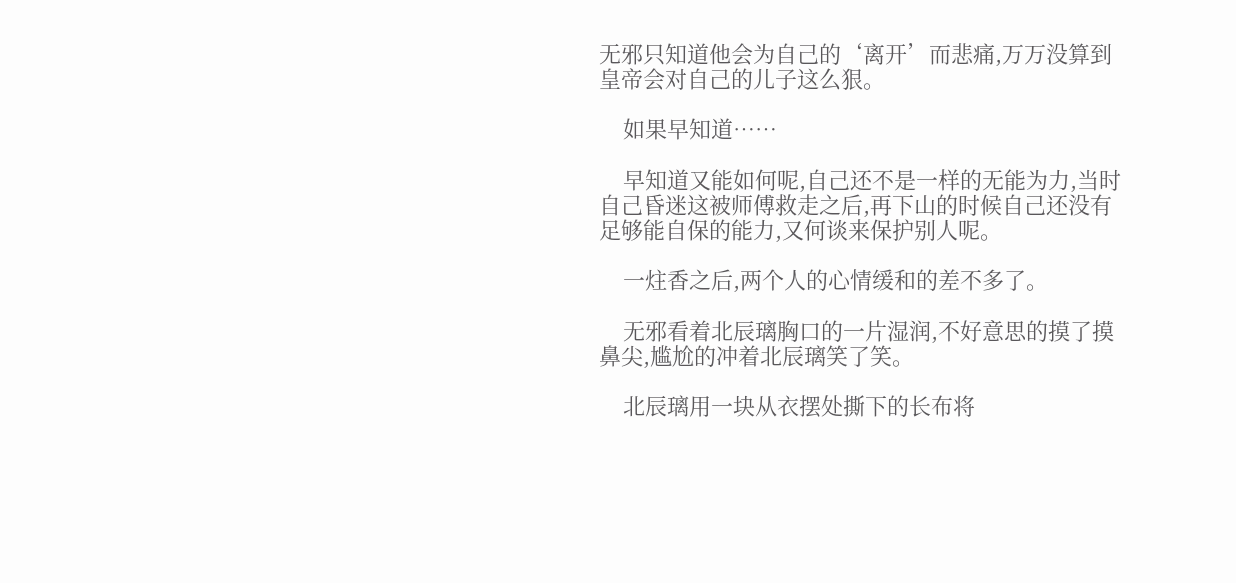无邪只知道他会为自己的‘离开’而悲痛,万万没算到皇帝会对自己的儿子这么狠。

    如果早知道……

    早知道又能如何呢,自己还不是一样的无能为力,当时自己昏迷这被师傅救走之后,再下山的时候自己还没有足够能自保的能力,又何谈来保护别人呢。

    一炷香之后,两个人的心情缓和的差不多了。

    无邪看着北辰璃胸口的一片湿润,不好意思的摸了摸鼻尖,尴尬的冲着北辰璃笑了笑。

    北辰璃用一块从衣摆处撕下的长布将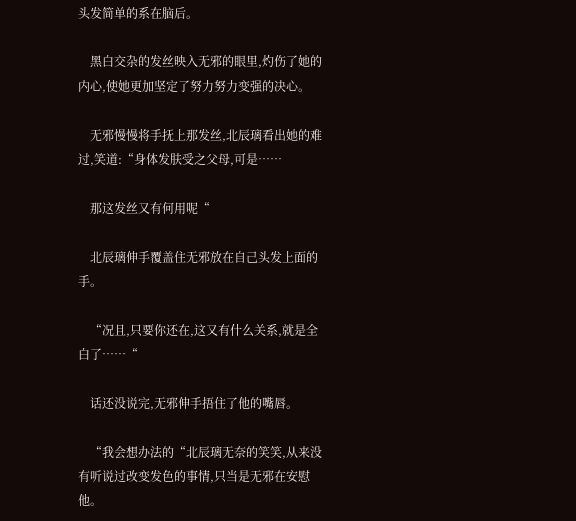头发简单的系在脑后。

    黑白交杂的发丝映入无邪的眼里,灼伤了她的内心,使她更加坚定了努力努力变强的决心。

    无邪慢慢将手抚上那发丝,北辰璃看出她的难过,笑道:“身体发肤受之父母,可是……

    那这发丝又有何用呢“

    北辰璃伸手覆盖住无邪放在自己头发上面的手。

    “况且,只要你还在,这又有什么关系,就是全白了……“

    话还没说完,无邪伸手捂住了他的嘴唇。

    “我会想办法的“北辰璃无奈的笑笑,从来没有听说过改变发色的事情,只当是无邪在安慰他。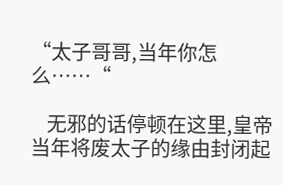“太子哥哥,当年你怎么……“

    无邪的话停顿在这里,皇帝当年将废太子的缘由封闭起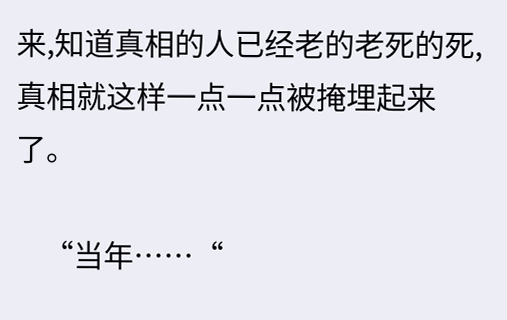来,知道真相的人已经老的老死的死,真相就这样一点一点被掩埋起来了。

    “当年……“